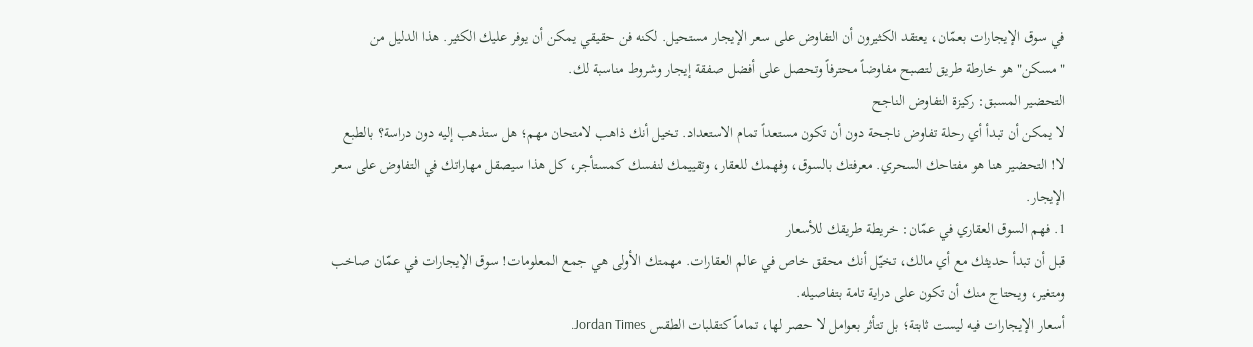في سوق الإيجارات بعمّان، يعتقد الكثيرون أن التفاوض على سعر الإيجار مستحيل. لكنه فن حقيقي يمكن أن يوفر عليك الكثير. هذا الدليل من "مسكن" هو خارطة طريق لتصبح مفاوضاً محترفاً وتحصل على أفضل صفقة إيجار وشروط مناسبة لك.
التحضير المسبق: ركيزة التفاوض الناجح
لا يمكن أن تبدأ أي رحلة تفاوض ناجحة دون أن تكون مستعداً تمام الاستعداد. تخيل أنك ذاهب لامتحان مهم؛ هل ستذهب إليه دون دراسة؟ بالطبع لا! التحضير هنا هو مفتاحك السحري. معرفتك بالسوق، وفهمك للعقار، وتقييمك لنفسك كمستأجر، كل هذا سيصقل مهاراتك في التفاوض على سعر الإيجار.
1. فهم السوق العقاري في عمّان: خريطة طريقك للأسعار
قبل أن تبدأ حديثك مع أي مالك، تخيّل أنك محقق خاص في عالم العقارات. مهمتك الأولى هي جمع المعلومات! سوق الإيجارات في عمّان صاخب ومتغير، ويحتاج منك أن تكون على دراية تامة بتفاصيله.
أسعار الإيجارات فيه ليست ثابتة؛ بل تتأثر بعوامل لا حصر لها، تماماً كتقلبات الطقس Jordan Times.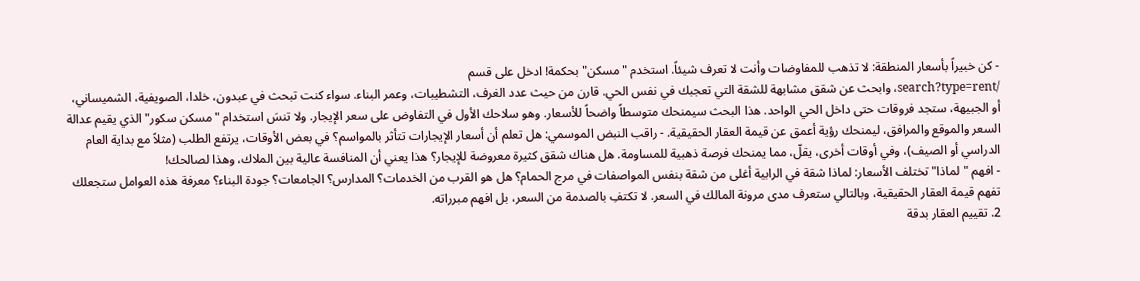- كن خبيراً بأسعار المنطقة: لا تذهب للمفاوضات وأنت لا تعرف شيئاً. استخدم "مسكن" بحكمة! ادخل على قسم
/search?type=rent، وابحث عن شقق مشابهة للشقة التي تعجبك في نفس الحي. قارن من حيث عدد الغرف، التشطيبات، وعمر البناء. سواء كنت تبحث في عبدون، خلدا، الصويفية، الشميساني، أو الجبيهة، ستجد فروقات حتى داخل الحي الواحد. هذا البحث سيمنحك متوسطاً واضحاً للأسعار. وهو سلاحك الأول في التفاوض على سعر الإيجار. ولا تنسَ استخدام "مسكن سكور" الذي يقيم عدالة السعر والموقع والمرافق، ليمنحك رؤية أعمق عن قيمة العقار الحقيقية. - راقب النبض الموسمي: هل تعلم أن أسعار الإيجارات تتأثر بالمواسم؟ في بعض الأوقات، يرتفع الطلب (مثلاً مع بداية العام الدراسي أو الصيف)، وفي أوقات أخرى، يقلّ، مما يمنحك فرصة ذهبية للمساومة. هل هناك شقق كثيرة معروضة للإيجار؟ هذا يعني أن المنافسة عالية بين الملاك، وهذا لصالحك!
- افهم "لماذا" تختلف الأسعار: لماذا شقة في الرابية أغلى من شقة بنفس المواصفات في مرج الحمام؟ هل هو القرب من الخدمات؟ المدارس؟ الجامعات؟ جودة البناء؟ معرفة هذه العوامل ستجعلك تفهم قيمة العقار الحقيقية، وبالتالي ستعرف مدى مرونة المالك في السعر. لا تكتفِ بالصدمة من السعر، بل افهم مبرراته.
2. تقييم العقار بدقة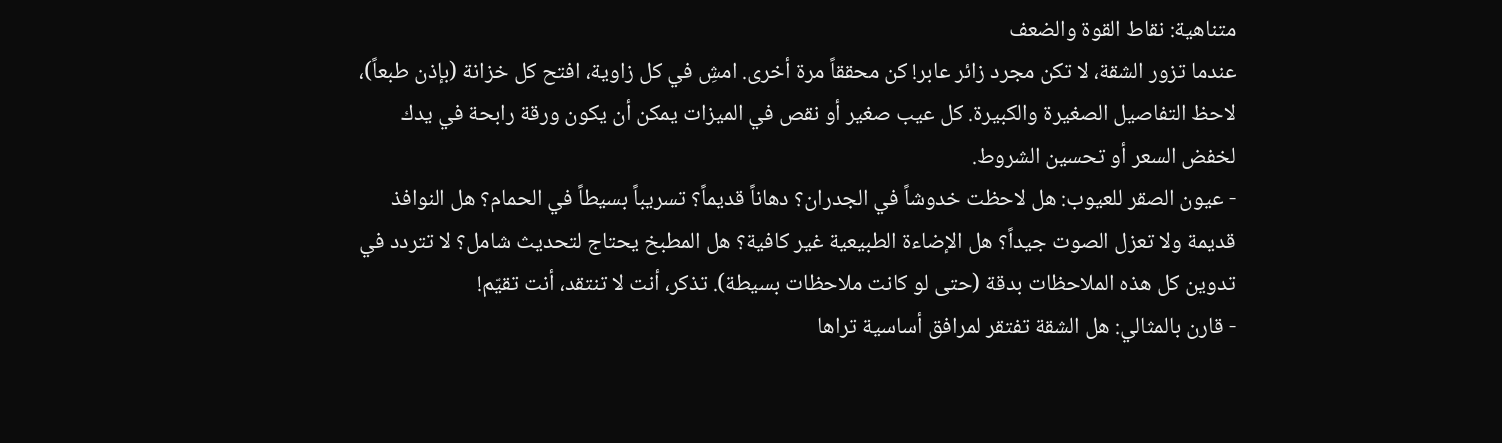متناهية: نقاط القوة والضعف
عندما تزور الشقة، لا تكن مجرد زائر عابر! كن محققاً مرة أخرى. امشِ في كل زاوية، افتح كل خزانة (بإذن طبعاً)، لاحظ التفاصيل الصغيرة والكبيرة. كل عيب صغير أو نقص في الميزات يمكن أن يكون ورقة رابحة في يدك لخفض السعر أو تحسين الشروط.
- عيون الصقر للعيوب: هل لاحظت خدوشاً في الجدران؟ دهاناً قديماً؟ تسريباً بسيطاً في الحمام؟ هل النوافذ قديمة ولا تعزل الصوت جيداً؟ هل الإضاءة الطبيعية غير كافية؟ هل المطبخ يحتاج لتحديث شامل؟ لا تتردد في تدوين كل هذه الملاحظات بدقة (حتى لو كانت ملاحظات بسيطة). تذكر، أنت لا تنتقد، أنت تقيّم!
- قارن بالمثالي: هل الشقة تفتقر لمرافق أساسية تراها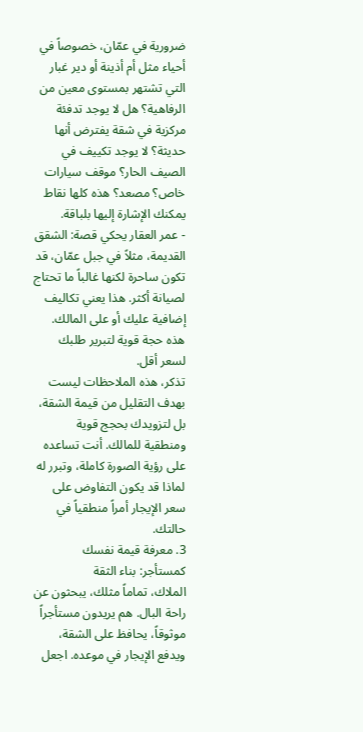ضرورية في عمّان، خصوصاً في أحياء مثل أم أذينة أو دير غبار التي تشتهر بمستوى معين من الرفاهية؟ هل لا يوجد تدفئة مركزية في شقة يفترض أنها حديثة؟ لا يوجد تكييف في الصيف الحار؟ موقف سيارات خاص؟ مصعد؟ هذه كلها نقاط يمكنك الإشارة إليها بلباقة.
- عمر العقار يحكي قصة: الشقق القديمة، مثلاً في جبل عمّان، قد تكون ساحرة لكنها غالباً ما تحتاج لصيانة أكثر. هذا يعني تكاليف إضافية عليك أو على المالك. هذه حجة قوية لتبرير طلبك لسعر أقل.
تذكر، هذه الملاحظات ليست بهدف التقليل من قيمة الشقة، بل لتزويدك بحجج قوية ومنطقية للمالك. أنت تساعده على رؤية الصورة كاملة، وتبرر له لماذا قد يكون التفاوض على سعر الإيجار أمراً منطقياً في حالتك.
3. معرفة قيمة نفسك كمستأجر: بناء الثقة
الملاك، تماماً مثلك، يبحثون عن راحة البال. هم يريدون مستأجراً موثوقاً، يحافظ على الشقة، ويدفع الإيجار في موعده. اجعل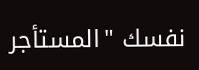نفسك "المستأجر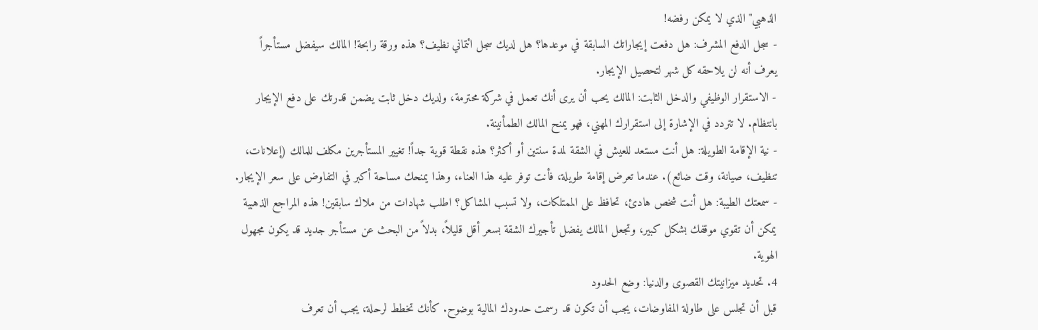الذهبي" الذي لا يمكن رفضه!
- سجل الدفع المشرف: هل دفعت إيجاراتك السابقة في موعدها؟ هل لديك سجل ائتماني نظيف؟ هذه ورقة رابحة! المالك سيفضل مستأجراً يعرف أنه لن يلاحقه كل شهر لتحصيل الإيجار.
- الاستقرار الوظيفي والدخل الثابت: المالك يحب أن يرى أنك تعمل في شركة محترمة، ولديك دخل ثابت يضمن قدرتك على دفع الإيجار بانتظام. لا تتردد في الإشارة إلى استقرارك المهني، فهو يمنح المالك الطمأنينة.
- نية الإقامة الطويلة: هل أنت مستعد للعيش في الشقة لمدة سنتين أو أكثر؟ هذه نقطة قوية جداً! تغيير المستأجرين مكلف للمالك (إعلانات، تنظيف، صيانة، وقت ضائع). عندما تعرض إقامة طويلة، فأنت توفر عليه هذا العناء، وهذا يمنحك مساحة أكبر في التفاوض على سعر الإيجار.
- سمعتك الطيبة: هل أنت شخص هادئ، تحافظ على الممتلكات، ولا تسبب المشاكل؟ اطلب شهادات من ملاك سابقين! هذه المراجع الذهبية يمكن أن تقوي موقفك بشكل كبير، وتجعل المالك يفضل تأجيرك الشقة بسعر أقل قليلاً، بدلاً من البحث عن مستأجر جديد قد يكون مجهول الهوية.
4. تحديد ميزانيتك القصوى والدنيا: وضع الحدود
قبل أن تجلس على طاولة المفاوضات، يجب أن تكون قد رسمت حدودك المالية بوضوح. كأنك تخطط لرحلة، يجب أن تعرف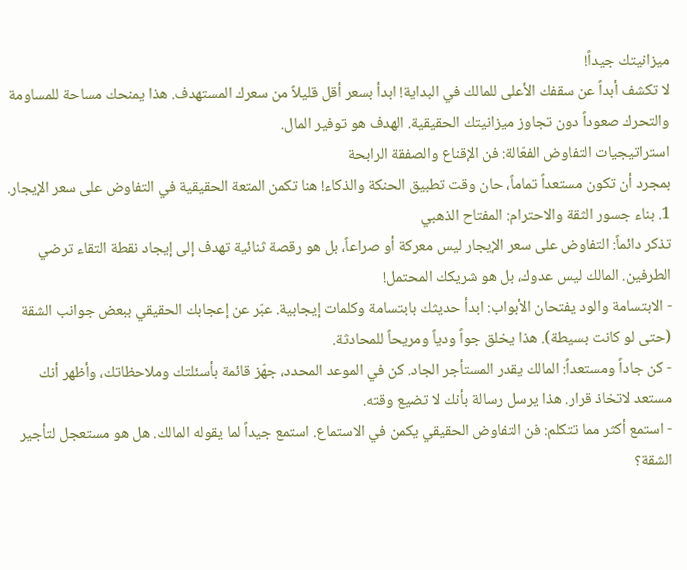ميزانيتك جيداً!
لا تكشف أبداً عن سقفك الأعلى للمالك في البداية! ابدأ بسعر أقل قليلاً من سعرك المستهدف. هذا يمنحك مساحة للمساومة والتحرك صعوداً دون تجاوز ميزانيتك الحقيقية. الهدف هو توفير المال.
استراتيجيات التفاوض الفعّالة: فن الإقناع والصفقة الرابحة
بمجرد أن تكون مستعداً تماماً، حان وقت تطبيق الحنكة والذكاء! هنا تكمن المتعة الحقيقية في التفاوض على سعر الإيجار.
1. بناء جسور الثقة والاحترام: المفتاح الذهبي
تذكر دائماً: التفاوض على سعر الإيجار ليس معركة أو صراعاً، بل هو رقصة ثنائية تهدف إلى إيجاد نقطة التقاء ترضي الطرفين. المالك ليس عدوك، بل هو شريكك المحتمل!
- الابتسامة والود يفتحان الأبواب: ابدأ حديثك بابتسامة وكلمات إيجابية. عبّر عن إعجابك الحقيقي ببعض جوانب الشقة (حتى لو كانت بسيطة). هذا يخلق جواً ودياً ومريحاً للمحادثة.
- كن جاداً ومستعداً: المالك يقدر المستأجر الجاد. كن في الموعد المحدد، جهّز قائمة بأسئلتك وملاحظاتك، وأظهر أنك مستعد لاتخاذ قرار. هذا يرسل رسالة بأنك لا تضيع وقته.
- استمع أكثر مما تتكلم: فن التفاوض الحقيقي يكمن في الاستماع. استمع جيداً لما يقوله المالك. هل هو مستعجل لتأجير الشقة؟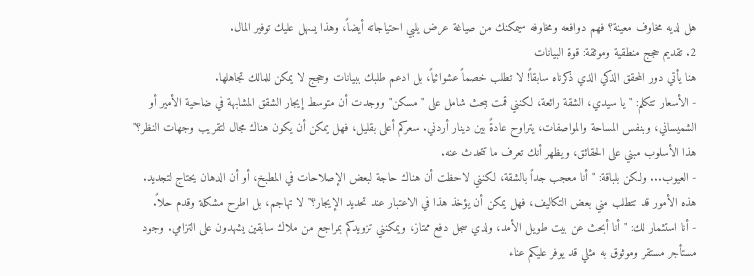هل لديه مخاوف معينة؟ فهم دوافعه ومخاوفه سيمكنك من صياغة عرض يلبي احتياجاته أيضاً، وهذا يسهل عليك توفير المال.
2. تقديم حجج منطقية وموثقة: قوة البيانات
هنا يأتي دور المحقق الذكي الذي ذكرناه سابقاً! لا تطلب خصماً عشوائياً، بل ادعم طلبك ببيانات وحجج لا يمكن للمالك تجاهلها.
- الأسعار تتكلم: "يا سيدي، الشقة رائعة، لكنني قمت ببحث شامل على "مسكن" ووجدت أن متوسط إيجار الشقق المشابهة في ضاحية الأمير أو الشميساني، وبنفس المساحة والمواصفات، يتراوح عادةً بين دينار أردني. سعركم أعلى بقليل، فهل يمكن أن يكون هناك مجال لتقريب وجهات النظر؟" هذا الأسلوب مبني على الحقائق، ويظهر أنك تعرف ما تتحدث عنه.
- العيوب... ولكن بلباقة: "أنا معجب جداً بالشقة، لكنني لاحظت أن هناك حاجة لبعض الإصلاحات في المطبخ، أو أن الدهان يحتاج لتجديد. هذه الأمور قد تتطلب مني بعض التكاليف، فهل يمكن أن يؤخذ هذا في الاعتبار عند تحديد الإيجار؟" لا تهاجم، بل اطرح مشكلة وقدم حلاً.
- أنا استثمار لك: "أنا أبحث عن بيت طويل الأمد، ولدي سجل دفع ممتاز، ويمكنني تزويدكم بمراجع من ملاك سابقين يشهدون على التزامي. وجود مستأجر مستقر وموثوق به مثلي قد يوفر عليكم عناء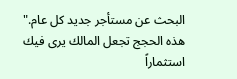البحث عن مستأجر جديد كل عام." هذه الحجج تجعل المالك يرى فيك استثماراً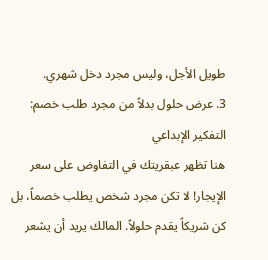طويل الأجل، وليس مجرد دخل شهري.
3. عرض حلول بدلاً من مجرد طلب خصم: التفكير الإبداعي
هنا تظهر عبقريتك في التفاوض على سعر الإيجار! لا تكن مجرد شخص يطلب خصماً، بل كن شريكاً يقدم حلولاً. المالك يريد أن يشعر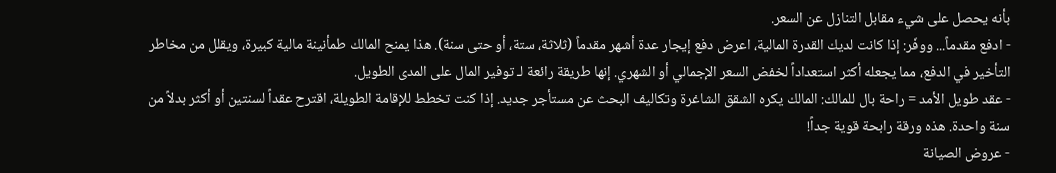بأنه يحصل على شيء مقابل التنازل عن السعر.
- ادفع مقدماً... ووفّر: إذا كانت لديك القدرة المالية، اعرض دفع إيجار عدة أشهر مقدماً (ثلاثة، ستة، أو حتى سنة). هذا يمنح المالك طمأنينة مالية كبيرة، ويقلل من مخاطر التأخير في الدفع، مما يجعله أكثر استعداداً لخفض السعر الإجمالي أو الشهري. إنها طريقة رائعة لـ توفير المال على المدى الطويل.
- عقد طويل الأمد = راحة بال للمالك: المالك يكره الشقق الشاغرة وتكاليف البحث عن مستأجر جديد. إذا كنت تخطط للإقامة الطويلة، اقترح عقداً لسنتين أو أكثر بدلاً من سنة واحدة. هذه ورقة رابحة قوية جداً!
- عروض الصيانة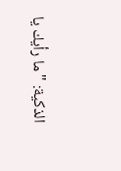الذكية: "ما رأيك يا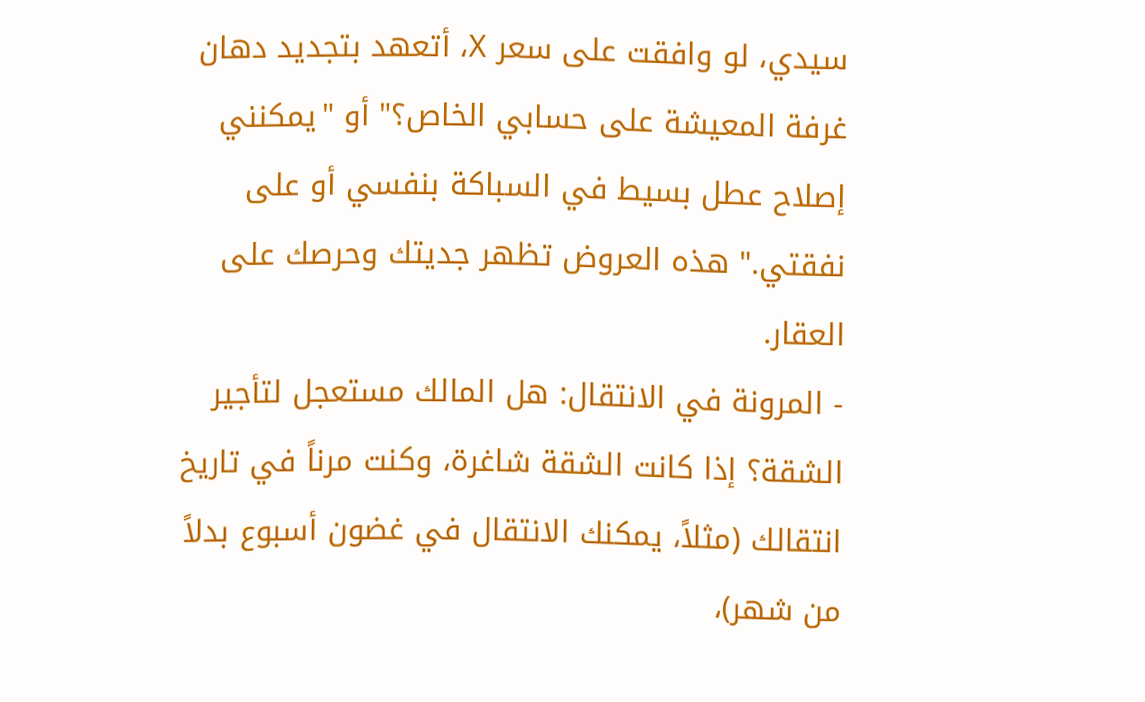سيدي، لو وافقت على سعر X، أتعهد بتجديد دهان غرفة المعيشة على حسابي الخاص؟" أو "يمكنني إصلاح عطل بسيط في السباكة بنفسي أو على نفقتي." هذه العروض تظهر جديتك وحرصك على العقار.
- المرونة في الانتقال: هل المالك مستعجل لتأجير الشقة؟ إذا كانت الشقة شاغرة، وكنت مرناً في تاريخ انتقالك (مثلاً، يمكنك الانتقال في غضون أسبوع بدلاً من شهر)،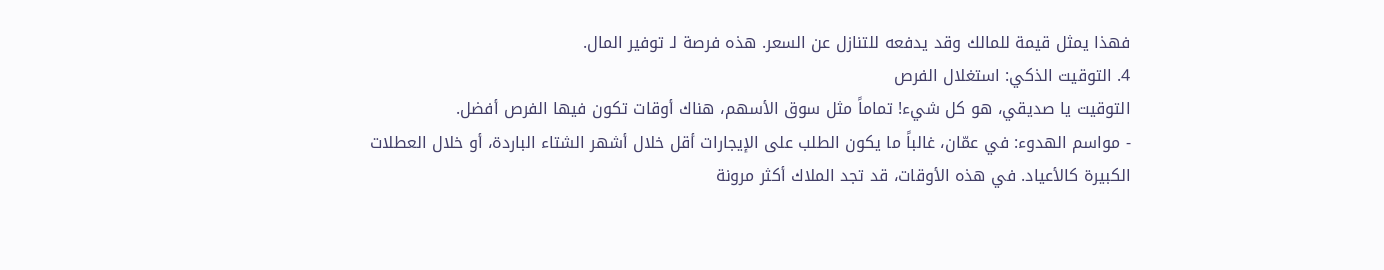فهذا يمثل قيمة للمالك وقد يدفعه للتنازل عن السعر. هذه فرصة لـ توفير المال.
4. التوقيت الذكي: استغلال الفرص
التوقيت يا صديقي، هو كل شيء! تماماً مثل سوق الأسهم، هناك أوقات تكون فيها الفرص أفضل.
- مواسم الهدوء: في عمّان، غالباً ما يكون الطلب على الإيجارات أقل خلال أشهر الشتاء الباردة، أو خلال العطلات الكبيرة كالأعياد. في هذه الأوقات، قد تجد الملاك أكثر مرونة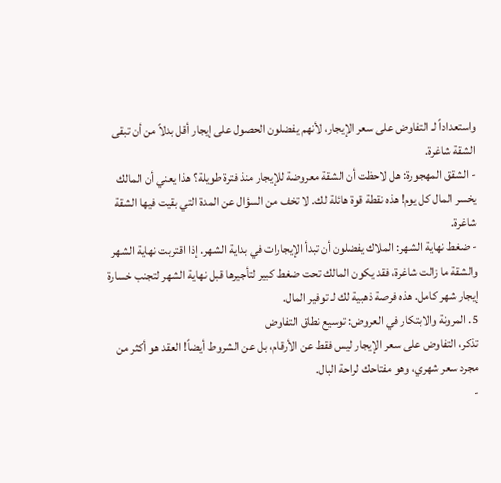واستعداداً لـ التفاوض على سعر الإيجار، لأنهم يفضلون الحصول على إيجار أقل بدلاً من أن تبقى الشقة شاغرة.
- الشقق المهجورة: هل لاحظت أن الشقة معروضة للإيجار منذ فترة طويلة؟ هذا يعني أن المالك يخسر المال كل يوم! هذه نقطة قوة هائلة لك. لا تخف من السؤال عن المدة التي بقيت فيها الشقة شاغرة.
- ضغط نهاية الشهر: الملاك يفضلون أن تبدأ الإيجارات في بداية الشهر. إذا اقتربت نهاية الشهر والشقة ما زالت شاغرة، فقد يكون المالك تحت ضغط كبير لتأجيرها قبل نهاية الشهر لتجنب خسارة إيجار شهر كامل. هذه فرصة ذهبية لك لـ توفير المال.
5. المرونة والابتكار في العروض: توسيع نطاق التفاوض
تذكر، التفاوض على سعر الإيجار ليس فقط عن الأرقام، بل عن الشروط أيضاً! العقد هو أكثر من مجرد سعر شهري، وهو مفتاحك لراحة البال.
-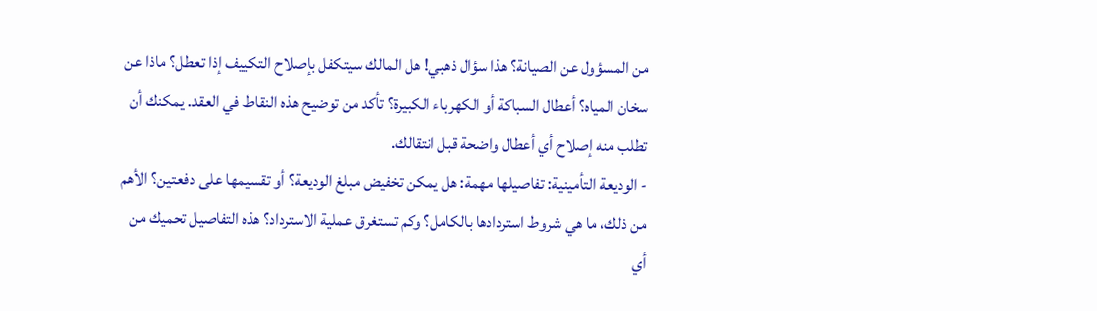من المسؤول عن الصيانة؟ هذا سؤال ذهبي! هل المالك سيتكفل بإصلاح التكييف إذا تعطل؟ ماذا عن سخان المياه؟ أعطال السباكة أو الكهرباء الكبيرة؟ تأكد من توضيح هذه النقاط في العقد. يمكنك أن تطلب منه إصلاح أي أعطال واضحة قبل انتقالك.
- الوديعة التأمينية: تفاصيلها مهمة: هل يمكن تخفيض مبلغ الوديعة؟ أو تقسيمها على دفعتين؟ الأهم من ذلك، ما هي شروط استردادها بالكامل؟ وكم تستغرق عملية الاسترداد؟ هذه التفاصيل تحميك من أي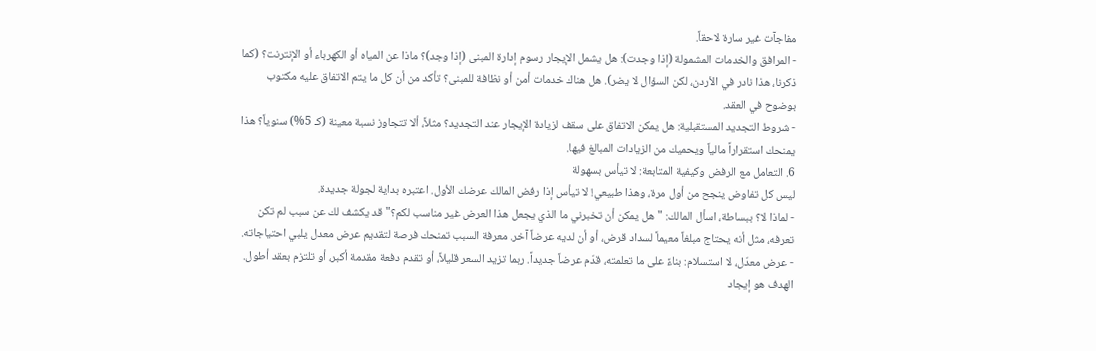مفاجآت غير سارة لاحقاً.
- المرافق والخدمات المشمولة (إذا وجدت): هل يشمل الإيجار رسوم إدارة المبنى (إذا وجد)؟ ماذا عن المياه أو الكهرباء أو الإنترنت؟ (كما ذكرنا، هذا نادر في الأردن، لكن السؤال لا يضر). هل هناك خدمات أمن أو نظافة للمبنى؟ تأكد من أن كل ما يتم الاتفاق عليه مكتوب بوضوح في العقد.
- شروط التجديد المستقبلية: هل يمكن الاتفاق على سقف لزيادة الإيجار عند التجديد؟ مثلاً، ألا تتجاوز نسبة معينة (كـ 5%) سنوياً؟ هذا يمنحك استقراراً مالياً ويحميك من الزيادات المبالغ فيها.
6. التعامل مع الرفض وكيفية المتابعة: لا تيأس بسهولة
ليس كل تفاوض ينجح من أول مرة، وهذا طبيعي! لا تيأس إذا رفض المالك عرضك الأول. اعتبره بداية لجولة جديدة.
- لماذا لا؟ ببساطة، اسأل المالك: "هل يمكن أن تخبرني ما الذي يجعل هذا العرض غير مناسب لكم؟" قد يكشف لك عن سبب لم تكن تعرفه، مثل أنه يحتاج مبلغاً معيماً لسداد قرض، أو أن لديه عرضاً آخر. معرفة السبب تمنحك فرصة لتقديم عرض معدل يلبي احتياجاته.
- عرض معدّل، لا استسلام: بناءً على ما تعلمته، قدّم عرضاً جديداً. ربما تزيد السعر قليلاً، أو تقدم دفعة مقدمة أكبر، أو تلتزم بعقد أطول. الهدف هو إيجاد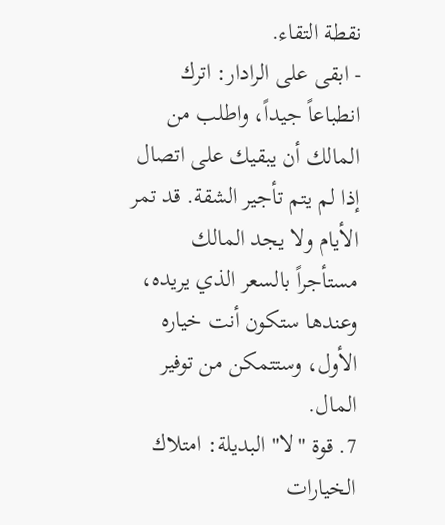نقطة التقاء.
- ابقى على الرادار: اترك انطباعاً جيداً، واطلب من المالك أن يبقيك على اتصال إذا لم يتم تأجير الشقة. قد تمر الأيام ولا يجد المالك مستأجراً بالسعر الذي يريده، وعندها ستكون أنت خياره الأول، وستتمكن من توفير المال.
7. قوة "لا" البديلة: امتلاك الخيارات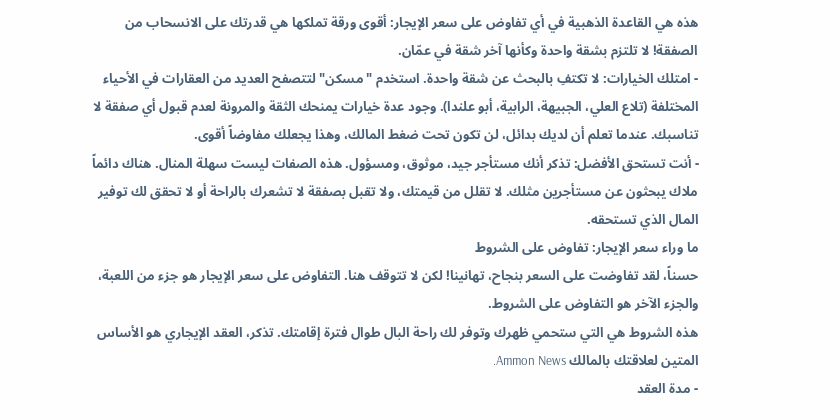هذه هي القاعدة الذهبية في أي تفاوض على سعر الإيجار: أقوى ورقة تملكها هي قدرتك على الانسحاب من الصفقة! لا تلتزم بشقة واحدة وكأنها آخر شقة في عمّان.
- امتلك الخيارات: لا تكتفِ بالبحث عن شقة واحدة. استخدم "مسكن" لتتصفح العديد من العقارات في الأحياء المختلفة (تلاع العلي، الجبيهة، الرابية، أبو علندا). وجود عدة خيارات يمنحك الثقة والمرونة لعدم قبول أي صفقة لا تناسبك. عندما تعلم أن لديك بدائل، لن تكون تحت ضغط المالك، وهذا يجعلك مفاوضاً أقوى.
- أنت تستحق الأفضل: تذكر أنك مستأجر جيد، موثوق، ومسؤول. هذه الصفات ليست سهلة المنال. هناك دائماً ملاك يبحثون عن مستأجرين مثلك. لا تقلل من قيمتك، ولا تقبل بصفقة لا تشعرك بالراحة أو لا تحقق لك توفير المال الذي تستحقه.
ما وراء سعر الإيجار: تفاوض على الشروط
حسناً، لقد تفاوضت على السعر بنجاح، تهانينا! لكن لا تتوقف هنا. التفاوض على سعر الإيجار هو جزء من اللعبة، والجزء الآخر هو التفاوض على الشروط.
هذه الشروط هي التي ستحمي ظهرك وتوفر لك راحة البال طوال فترة إقامتك. تذكر، العقد الإيجاري هو الأساس المتين لعلاقتك بالمالك Ammon News.
- مدة العقد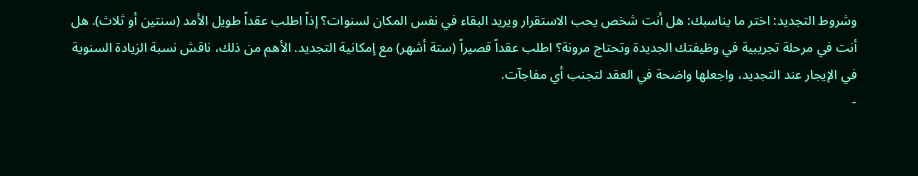وشروط التجديد: اختر ما يناسبك: هل أنت شخص يحب الاستقرار ويريد البقاء في نفس المكان لسنوات؟ إذاً اطلب عقداً طويل الأمد (سنتين أو ثلاث). هل أنت في مرحلة تجريبية في وظيفتك الجديدة وتحتاج مرونة؟ اطلب عقداً قصيراً (ستة أشهر) مع إمكانية التجديد. الأهم من ذلك، ناقش نسبة الزيادة السنوية في الإيجار عند التجديد، واجعلها واضحة في العقد لتجنب أي مفاجآت.
-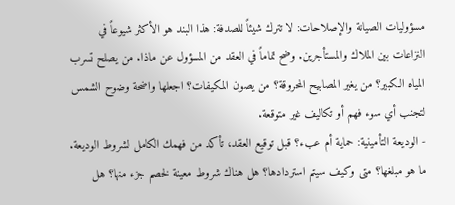مسؤوليات الصيانة والإصلاحات: لا تترك شيئاً للصدفة: هذا البند هو الأكثر شيوعاً في النزاعات بين الملاك والمستأجرين. وضح تماماً في العقد من المسؤول عن ماذا. من يصلح تسرب المياه الكبير؟ من يغير المصابيح المحروقة؟ من يصون المكيفات؟ اجعلها واضحة وضوح الشمس لتجنب أي سوء فهم أو تكاليف غير متوقعة.
- الوديعة التأمينية: حماية أم عبء؟ قبل توقيع العقد، تأكد من فهمك الكامل لشروط الوديعة. ما هو مبلغها؟ متى وكيف سيتم استردادها؟ هل هناك شروط معينة لخصم جزء منها؟ هل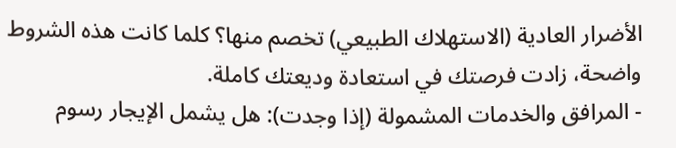الأضرار العادية (الاستهلاك الطبيعي) تخصم منها؟ كلما كانت هذه الشروط واضحة، زادت فرصتك في استعادة وديعتك كاملة.
- المرافق والخدمات المشمولة (إذا وجدت): هل يشمل الإيجار رسوم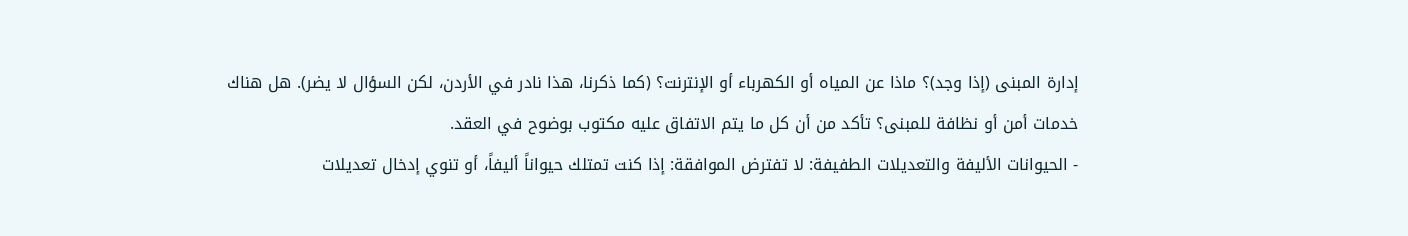إدارة المبنى (إذا وجد)؟ ماذا عن المياه أو الكهرباء أو الإنترنت؟ (كما ذكرنا، هذا نادر في الأردن، لكن السؤال لا يضر). هل هناك خدمات أمن أو نظافة للمبنى؟ تأكد من أن كل ما يتم الاتفاق عليه مكتوب بوضوح في العقد.
- الحيوانات الأليفة والتعديلات الطفيفة: لا تفترض الموافقة: إذا كنت تمتلك حيواناً أليفاً، أو تنوي إدخال تعديلات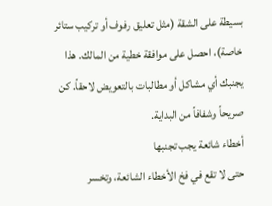بسيطة على الشقة (مثل تعليق رفوف أو تركيب ستائر خاصة)، احصل على موافقة خطية من المالك. هذا يجنبك أي مشاكل أو مطالبات بالتعويض لاحقاً. كن صريحاً وشفافاً من البداية.
أخطاء شائعة يجب تجنبها
حتى لا تقع في فخ الأخطاء الشائعة، وتخسر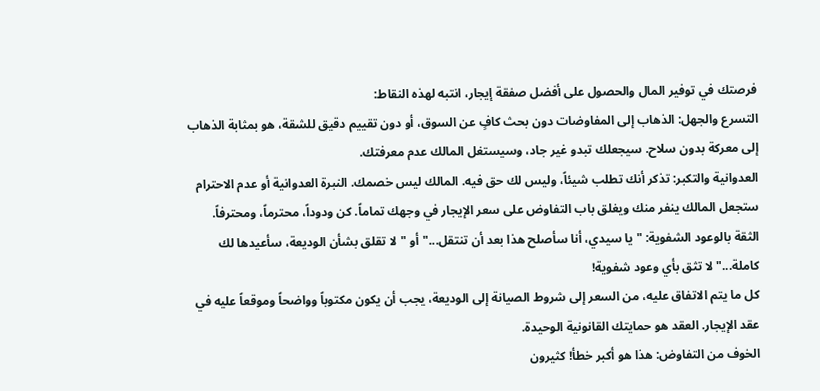فرصتك في توفير المال والحصول على أفضل صفقة إيجار، انتبه لهذه النقاط:
التسرع والجهل: الذهاب إلى المفاوضات دون بحث كافٍ عن السوق، أو دون تقييم دقيق للشقة، هو بمثابة الذهاب إلى معركة بدون سلاح. سيجعلك تبدو غير جاد، وسيستغل المالك عدم معرفتك.
العدوانية والتكبر: تذكر أنك تطلب شيئاً، وليس لك حق فيه. المالك ليس خصمك. النبرة العدوانية أو عدم الاحترام ستجعل المالك ينفر منك ويغلق باب التفاوض على سعر الإيجار في وجهك تماماً. كن ودوداً، محترماً، ومحترفاً.
الثقة بالوعود الشفوية: "يا سيدي، أنا سأصلح هذا بعد أن تنتقل..." أو "لا تقلق بشأن الوديعة، سأعيدها لك كاملة..." لا تثق بأي وعود شفوية!
كل ما يتم الاتفاق عليه، من السعر إلى شروط الصيانة إلى الوديعة، يجب أن يكون مكتوباً وواضحاً وموقعاً عليه في عقد الإيجار. العقد هو حمايتك القانونية الوحيدة.
الخوف من التفاوض: هذا هو أكبر خطأ! كثيرون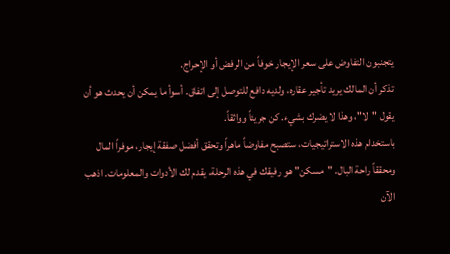يتجنبون التفاوض على سعر الإيجار خوفاً من الرفض أو الإحراج.
تذكر أن المالك يريد تأجير عقاره، ولديه دافع للتوصل إلى اتفاق. أسوأ ما يمكن أن يحدث هو أن يقول "لا"، وهذا لا يضرك بشيء. كن جريئاً وواثقاً.
باستخدام هذه الاستراتيجيات، ستصبح مفاوضاً ماهراً وتحقق أفضل صفقة إيجار، موفراً المال ومحققاً راحة البال. "مسكن" هو رفيقك في هذه الرحلة، يقدم لك الأدوات والمعلومات. اذهب الآن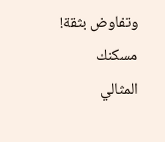وتفاوض بثقة! مسكنك المثالي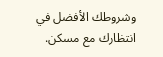وشروطك الأفضل في انتظارك مع مسكن.